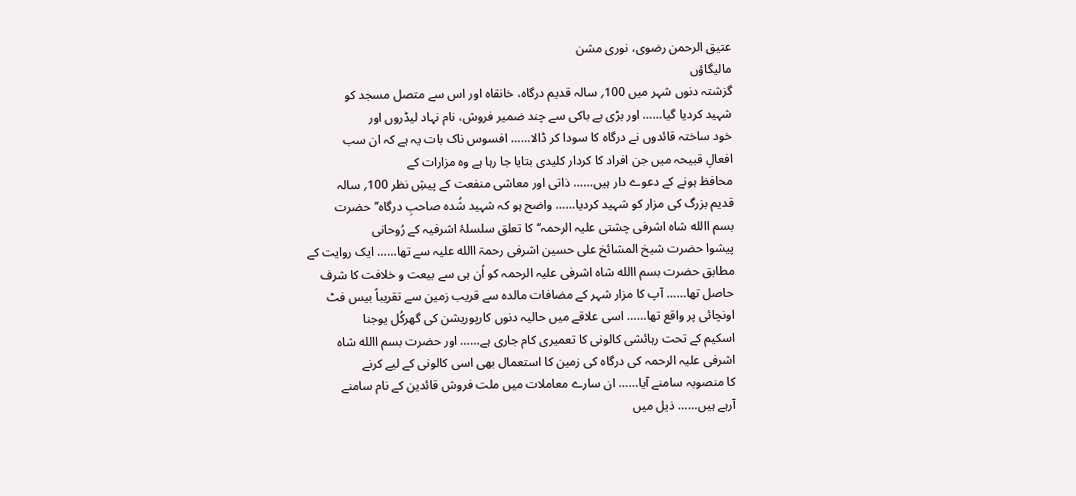عتیق الرحمن رضوی، نوری مشن
مالیگاؤں
گزشتہ دنوں شہر میں 100؍ سالہ قدیم درگاہ، خانقاہ اور اس سے متصل مسجد کو
شہید کردیا گیا…… اور بڑی بے باکی سے چند ضمیر فروش، نام نہاد لیڈروں اور
خود ساختہ قائدوں نے درگاہ کا سودا کر ڈالا…… افسوس ناک بات یہ ہے کہ ان سب
افعالِ قبیحہ میں جن افراد کا کردار کلیدی بتایا جا رہا ہے وہ مزارات کے
محافظ ہونے کے دعوے دار ہیں…… ذاتی اور معاشی منفعت کے پیشِ نظر 100؍ سالہ
قدیم بزرگ کی مزار کو شہید کردیا…… واضح ہو کہ شہید شُدہ صاحبِ درگاہ’’حضرت
بسم االله شاہ اشرفی چشتی علیہ الرحمہ‘‘ کا تعلق سلسلۂ اشرفیہ کے رُوحانی
پیشوا حضرت شیخ المشائخ علی حسین اشرفی رحمۃ االله علیہ سے تھا…… ایک روایت کے
مطابق حضرت بسم االله شاہ اشرفی علیہ الرحمہ کو اُن ہی سے بیعت و خلافت کا شرف
حاصل تھا…… آپ کا مزار شہر کے مضافات مالدہ سے قریب زمین سے تقریباً بیس فٹ
اونچائی پر واقع تھا…… اسی علاقے میں حالیہ دنوں کارپوریشن کی گھرکُل یوجنا
اسکیم کے تحت رہائشی کالونی کا تعمیری کام جاری ہے…… اور حضرت بسم االله شاہ
اشرفی علیہ الرحمہ کی درگاہ کی زمین کا استعمال بھی اسی کالونی کے لیے کرنے
کا منصوبہ سامنے آیا…… ان سارے معاملات میں ملت فروش قائدین کے نام سامنے
آرہے ہیں…… ذیل میں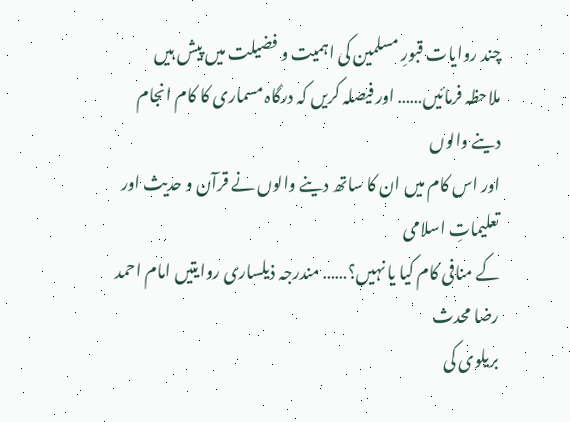چند روایات قبورِ مسلمین کی اہمیت و فضیلت میں پیش ہیں
ملاحظہ فرمائیں…… اور فیصلہ کریں کہ درگاہ مسماری کا کام انجام دینے والوں
اور اس کام میں ان کا ساتھ دینے والوں نے قرآن و حدیث اور تعلیماتِ اسلامی
کے منافی کام کیا یا نہیں؟…… مندرجہ ذیلساری روایتیں امام احمد رضا محدث
بریلوی کی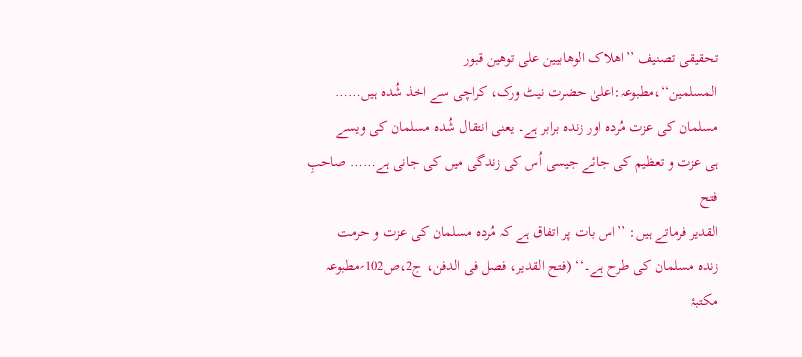تحقیقی تصنیف ’’اھلاک الوھابیین علی توھین قبور
المسلمین‘‘،مطبوعہ:اعلیٰ حضرت نیٹ ورک، کراچی سے اخذ شُدہ ہیں……
مسلمان کی عزت مُردہ اور زندہ برابر ہے۔ یعنی انتقال شُدہ مسلمان کی ویسے
ہی عزت و تعظیم کی جائے جیسی اُس کی زندگی میں کی جانی ہے…… صاحبِ فتح
القدیر فرماتے ہیں: ’’اس بات پر اتفاق ہے کہ مُردہ مسلمان کی عزت و حرمت
زندہ مسلمان کی طرح ہے۔‘‘ (فتح القدیر، فصل فی الدفن، ج2،ص102؍مطبوعہ مکتبۂ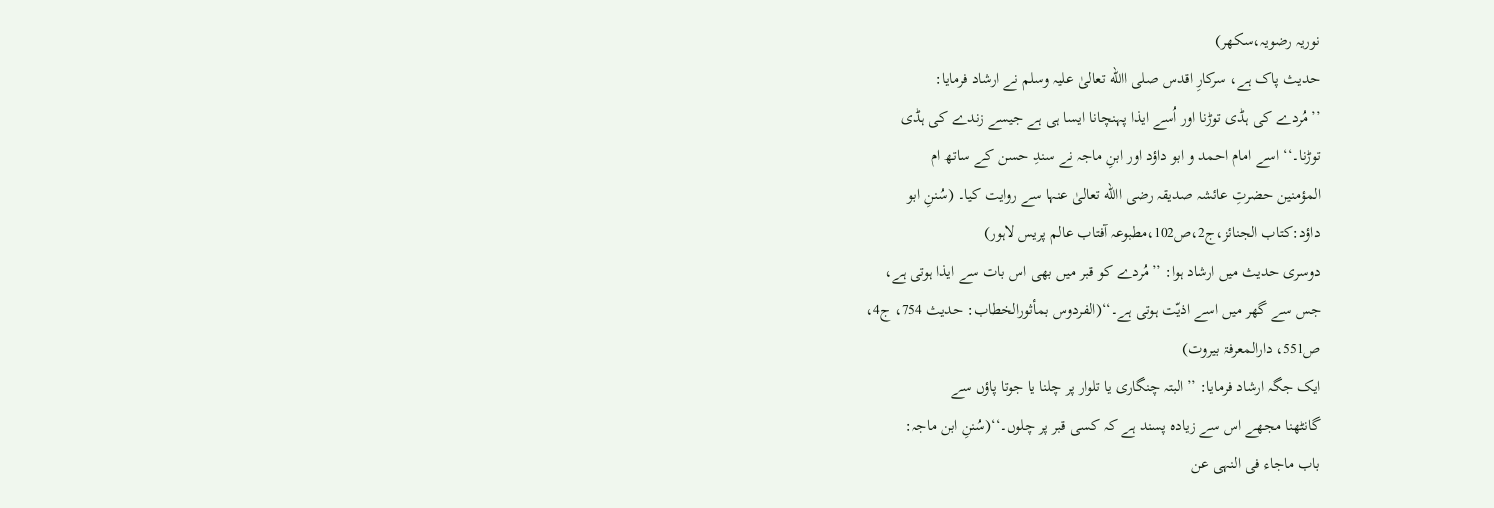نوریہ رضویہ،سکھر)
حدیث پاک ہے، سرکارِ اقدس صلی االله تعالیٰ علیہ وسلم نے ارشاد فرمایا:
’’مُردے کی ہڈی توڑنا اور اُسے ایذا پہنچانا ایسا ہی ہے جیسے زندے کی ہڈی
توڑنا۔‘‘اسے امام احمد و ابو داؤد اور ابنِ ماجہ نے سندِ حسن کے ساتھ ام
المؤمنین حضرتِ عائشہ صدیقہ رضی االله تعالیٰ عنہا سے روایت کیا۔ (سُننِ ابو
داؤد:کتاب الجنائز،ج2،ص102،مطبوعہ آفتاب عالم پریس لاہور)
دوسری حدیث میں ارشاد ہوا: ’’مُردے کو قبر میں بھی اس بات سے ایذا ہوتی ہے،
جس سے گھر میں اسے اذیّت ہوتی ہے۔‘‘(الفردوس بمأثورالخطاب: حدیث 754، ج4،
ص551، دارالمعرفۃ بیروت)
ایک جگہ ارشاد فرمایا: ’’البتہ چنگاری یا تلوار پر چلنا یا جوتا پاؤں سے
گانٹھنا مجھے اس سے زیادہ پسند ہے کہ کسی قبر پر چلوں۔‘‘(سُننِ ابن ماجہ:
باب ماجاء فی النہی عن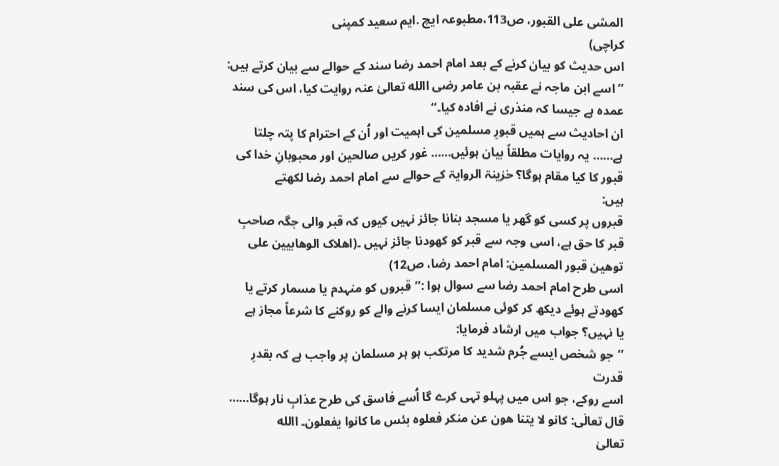المشی علی القبور، ص113،مطبوعہ ایچ .ایم سعید کمپنی
کراچی)
اس حدیث کو بیان کرنے کے بعد امام احمد رضا سند کے حوالے سے بیان کرتے ہیں:
’’اسے ابن ماجہ نے عقبہ بن عامر رضی االله تعالیٰ عنہ روایت کیا، اس کی سند
عمدہ ہے جیسا کہ منذری نے افادہ کیا۔‘‘
ان احادیث سے ہمیں قبورِ مسلمین کی اہمیت اور اُن کے احترام کا پتہ چلتا
ہے…… یہ روایات مطلقاً بیان ہوئیں…… غور کریں صالحین اور محبوبانِ خدا کی
قبور کا کیا مقام ہوگا؟ خزینۃ الروایۃ کے حوالے سے امام احمد رضا لکھتے
ہیں:
قبروں پر کسی کو گھر یا مسجد بنانا جائز نہیں کیوں کہ قبر والی جگہ صاحبِ
قبر کا حق ہے، اسی وجہ سے قبر کو کھودنا جائز نہیں ۔(اھلاک الوھابیین علی
توھین قبور المسلمین: امام احمد رضا، ص12)
اسی طرح امام احمد رضا سے سوال ہوا :’’قبروں کو منہدم یا مسمار کرتے یا
کھودتے ہوئے دیکھ کر کوئی مسلمان ایسا کرنے والے کو روکنے کا شرعاً مجاز ہے
یا نہیں؟ جواب میں ارشاد فرمایا:
’’جو شخص ایسے جُرم شدید کا مرتکب ہو ہر مسلمان پر واجب ہے کہ بقدرِ قدرت
اسے روکے، جو اس میں پہلو تہی کرے گا اُسے فاسق کی طرح عذابِ نار ہوگا……
قال تعالٰی: کانو لا یتنا ھون عن منکر فعلوہ بئس ما کانوا یفعلون۔ االله
تعالیٰ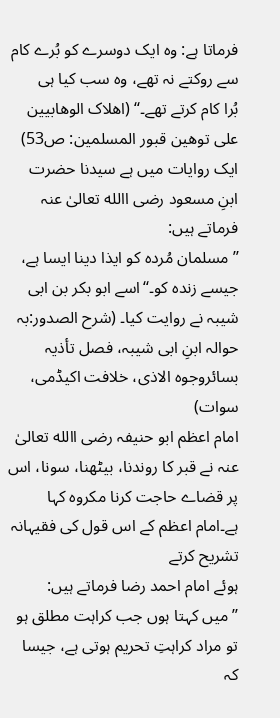فرماتا ہے: وہ ایک دوسرے کو بُرے کام سے روکتے نہ تھے، وہ سب کیا ہی
بُرا کام کرتے تھے۔‘‘ (اھلاک الوھابیین علی توھین قبور المسلمین: ص53)
ایک روایات میں ہے سیدنا حضرت ابنِ مسعود رضی االله تعالیٰ عنہ فرماتے ہیں:
’’مسلمان مُردہ کو ایذا دینا ایسا ہے، جیسے زندہ کو۔‘‘اسے ابو بکر بن ابی
شیبہ نے روایت کیا۔ (شرح الصدور:بہ حوالہ ابنِ ابی شیبہ، فصل تأذیہ
بسائروجوہ الاذی، خلافت اکیڈمی، سوات)
امام اعظم ابو حنیفہ رضی االله تعالیٰ عنہ نے قبر کا روندنا، بیٹھنا، سونا، اس
پر قضاے حاجت کرنا مکروہ کہا ہے۔امام اعظم کے اس قول کی فقیہانہ تشریح کرتے
ہوئے امام احمد رضا فرماتے ہیں:
’’میں کہتا ہوں جب کراہت مطلق ہو تو مراد کراہتِ تحریم ہوتی ہے، جیسا کہ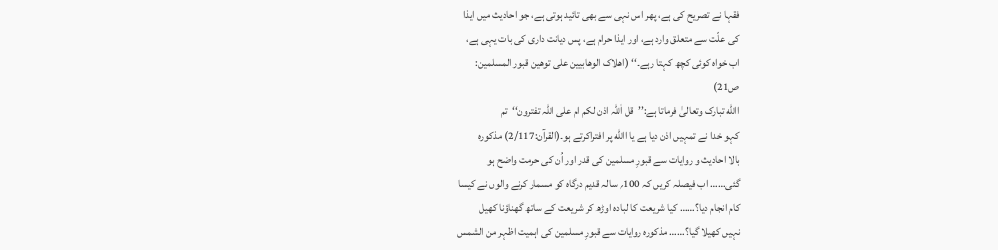فقہا نے تصریح کی ہے، پھر اس نہی سے بھی تائید ہوتی ہے، جو احادیث میں ایذا
کی علّت سے متعلق وارد ہے، اور ایذا حرام ہے، پس دیانت داری کی بات یہی ہے،
اب خواہ کوئی کچھ کہتا رہے۔‘‘ (اھلاک الوھابیین علی توھین قبور المسلمین:
ص21)
االله تبارک وتعالیٰ فرماتا ہے:’’قل اٰللّٰہ اذن لکم ام علی اللّٰہ تفترون‘‘تم
کہو خدا نے تمہیں اذن دیا ہے یا االله پر افتراکرتے ہو۔(القرآن:2/117) مذکورہ
بالا احادیث و روایات سے قبورِ مسلمین کی قدر اور اُن کی حرمت واضح ہو
گئی…… اب فیصلہ کریں کہ 100؍ سالہ قدیم درگاہ کو مسمار کرنے والوں نے کیسا
کام انجام دیا؟…… کیا شریعت کا لبادہ اوڑھ کر شریعت کے ساتھ گھناؤنا کھیل
نہیں کھیلا گیا؟…… مذکورہ روایات سے قبورِ مسلمین کی اہمیت اظہر من الشمس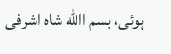ہوئی، بسم االله شاہ اشرفی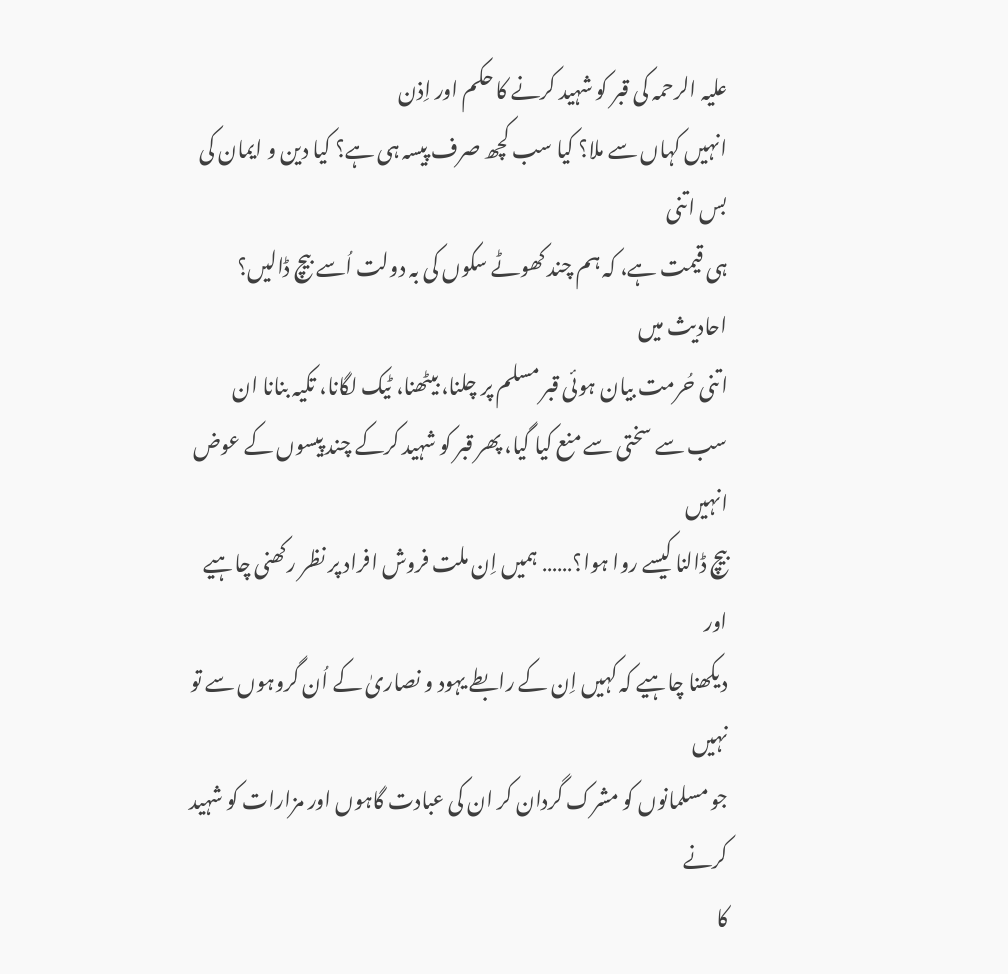علیہ الرحمہ کی قبر کو شہید کرنے کا حکم اور اِذن
انہیں کہاں سے ملا؟ کیا سب کچھ صرف پیسہ ہی ہے؟ کیا دین و ایمان کی بس اتنی
ہی قیمت ہے، کہ ہم چند کھوٹے سکوں کی بہ دولت اُسے بیچ ڈالیں؟ احادیث میں
اتنی حُرمت بیان ہوئی قبر مسلم پر چلنا، بیٹھنا، ٹیک لگانا، تکیہ بنانا ان
سب سے سختی سے منع کیا گیا، پھر قبر کو شہید کرکے چند پیسوں کے عوض انہیں
بیچ ڈالنا کیسے روا ہوا؟…… ہمیں اِن ملت فروش افراد پر نظر رکھنی چاہیے اور
دیکھنا چاہیے کہ کہیں اِن کے رابطے یہود و نصاریٰ کے اُن گروہوں سے تو نہیں
جو مسلمانوں کو مشرک گردان کر ان کی عبادت گاہوں اور مزارات کو شہید کرنے
کا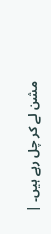مشن لے کر چل رہے ہیں۔ |